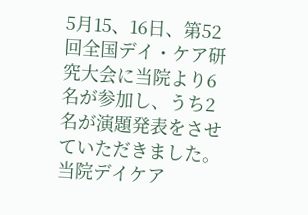5月15、16日、第52回全国デイ・ケア研究大会に当院より6名が参加し、うち2名が演題発表をさせていただきました。
当院デイケア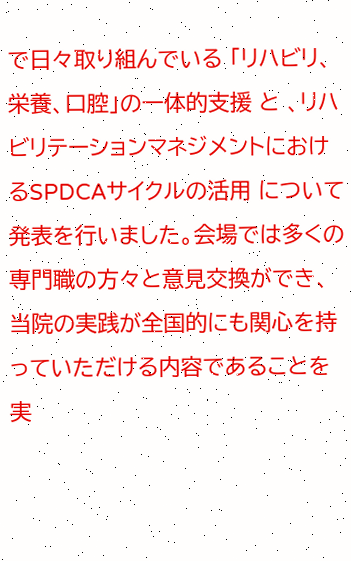で日々取り組んでいる 「リハビリ、栄養、口腔」の一体的支援 と 、リハビリテーションマネジメントにおけるSPDCAサイクルの活用 について発表を行いました。会場では多くの専門職の方々と意見交換ができ、当院の実践が全国的にも関心を持っていただける内容であることを実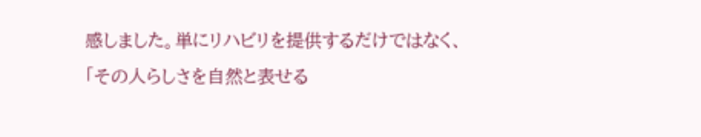感しました。単にリハビリを提供するだけではなく、「その人らしさを自然と表せる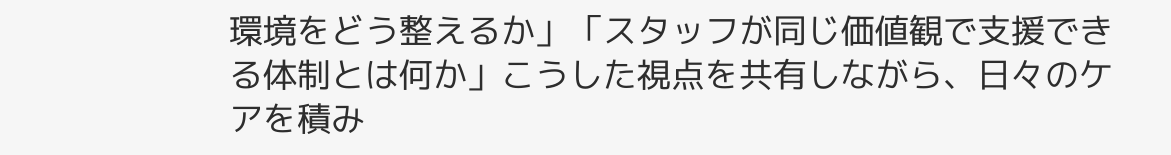環境をどう整えるか」「スタッフが同じ価値観で支援できる体制とは何か」こうした視点を共有しながら、日々のケアを積み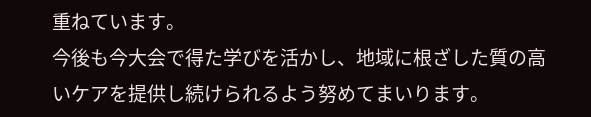重ねています。
今後も今大会で得た学びを活かし、地域に根ざした質の高いケアを提供し続けられるよう努めてまいります。